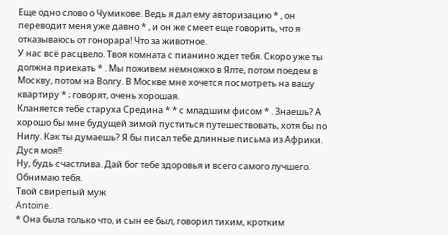Еще одно слово о Чумикове. Ведь я дал ему авторизацию * , он переводит меня уже давно * , и он же смеет еще говорить, что я отказываюсь от гонорара! Что за животное.
У нас всё расцвело. Твоя комната с пианино ждет тебя. Скоро уже ты должна приехать * . Мы поживем немножко в Ялте, потом поедем в Москву, потом на Волгу. В Москве мне хочется посмотреть на вашу квартиру * ; говорят, очень хорошая.
Кланяется тебе старуха Средина * * с младшим фисом * . Знаешь? А хорошо бы мне будущей зимой пуститься путешествовать, хотя бы по Нилу. Как ты думаешь? Я бы писал тебе длинные письма из Африки. Дуся моя!!
Ну, будь счастлива. Дай бог тебе здоровья и всего самого лучшего. Обнимаю тебя.
Твой свирепый муж
Antoine.
* Она была только что, и сын ее был, говорил тихим, кротким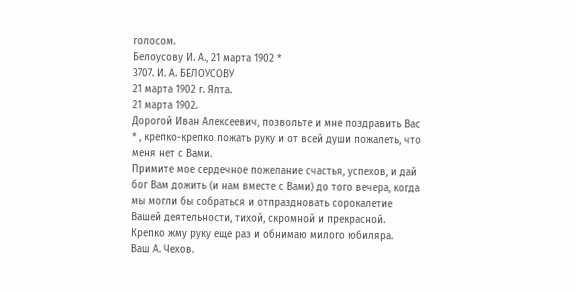голосом.
Белоусову И. А., 21 марта 1902 *
3707. И. А. БЕЛОУСОВУ
21 марта 1902 г. Ялта.
21 марта 1902.
Дорогой Иван Алексеевич, позвольте и мне поздравить Вас * , крепко-крепко пожать руку и от всей души пожалеть, что меня нет с Вами.
Примите мое сердечное пожелание счастья, успехов, и дай бог Вам дожить (и нам вместе с Вами) до того вечера, когда мы могли бы собраться и отпраздновать сорокалетие Вашей деятельности, тихой, скромной и прекрасной. Крепко жму руку еще раз и обнимаю милого юбиляра.
Ваш А. Чехов.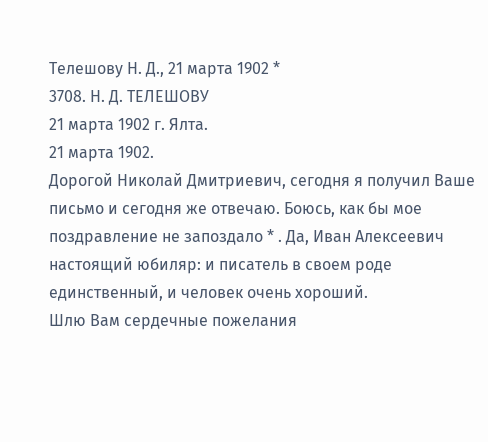Телешову Н. Д., 21 марта 1902 *
3708. Н. Д. ТЕЛЕШОВУ
21 марта 1902 г. Ялта.
21 марта 1902.
Дорогой Николай Дмитриевич, сегодня я получил Ваше письмо и сегодня же отвечаю. Боюсь, как бы мое поздравление не запоздало * . Да, Иван Алексеевич настоящий юбиляр: и писатель в своем роде единственный, и человек очень хороший.
Шлю Вам сердечные пожелания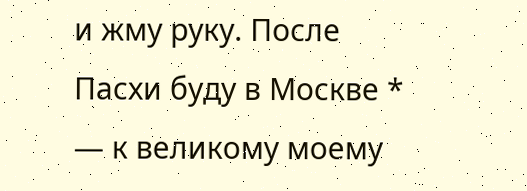и жму руку. После Пасхи буду в Москве * — к великому моему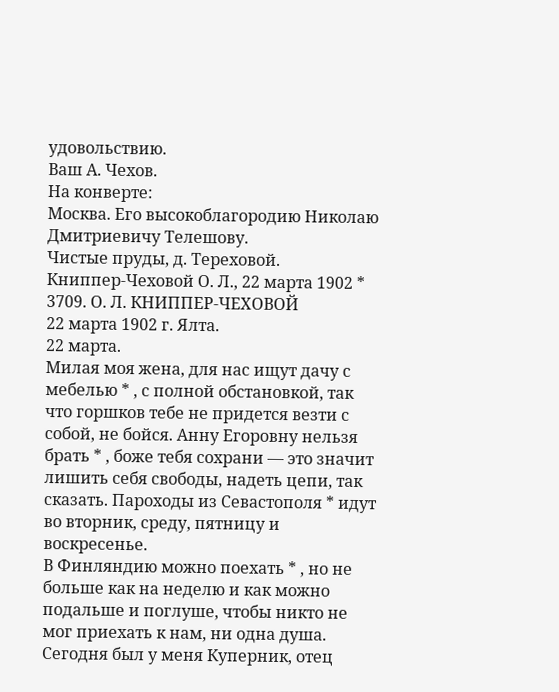удовольствию.
Ваш А. Чехов.
На конверте:
Москва. Его высокоблагородию Николаю Дмитриевичу Телешову.
Чистые пруды, д. Тереховой.
Книппер-Чеховой О. Л., 22 марта 1902 *
3709. О. Л. КНИППЕР-ЧЕХОВОЙ
22 марта 1902 г. Ялта.
22 марта.
Милая моя жена, для нас ищут дачу с мебелью * , с полной обстановкой, так что горшков тебе не придется везти с собой, не бойся. Анну Егоровну нельзя брать * , боже тебя сохрани — это значит лишить себя свободы, надеть цепи, так сказать. Пароходы из Севастополя * идут во вторник, среду, пятницу и воскресенье.
В Финляндию можно поехать * , но не больше как на неделю и как можно подальше и поглуше, чтобы никто не мог приехать к нам, ни одна душа.
Сегодня был у меня Куперник, отец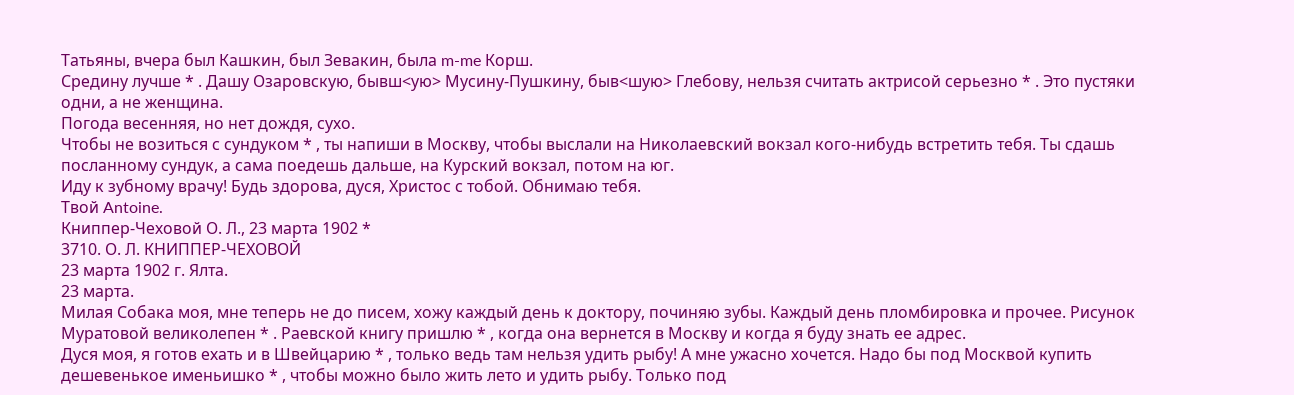Татьяны, вчера был Кашкин, был Зевакин, была m-me Корш.
Средину лучше * . Дашу Озаровскую, бывш<ую> Мусину-Пушкину, быв<шую> Глебову, нельзя считать актрисой серьезно * . Это пустяки одни, а не женщина.
Погода весенняя, но нет дождя, сухо.
Чтобы не возиться с сундуком * , ты напиши в Москву, чтобы выслали на Николаевский вокзал кого-нибудь встретить тебя. Ты сдашь посланному сундук, а сама поедешь дальше, на Курский вокзал, потом на юг.
Иду к зубному врачу! Будь здорова, дуся, Христос с тобой. Обнимаю тебя.
Твой Antoine.
Книппер-Чеховой О. Л., 23 марта 1902 *
3710. О. Л. КНИППЕР-ЧЕХОВОЙ
23 марта 1902 г. Ялта.
23 марта.
Милая Собака моя, мне теперь не до писем, хожу каждый день к доктору, починяю зубы. Каждый день пломбировка и прочее. Рисунок Муратовой великолепен * . Раевской книгу пришлю * , когда она вернется в Москву и когда я буду знать ее адрес.
Дуся моя, я готов ехать и в Швейцарию * , только ведь там нельзя удить рыбу! А мне ужасно хочется. Надо бы под Москвой купить дешевенькое именьишко * , чтобы можно было жить лето и удить рыбу. Только под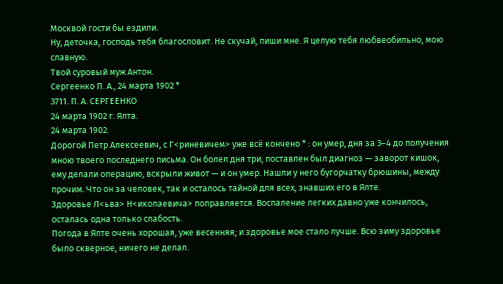Москвой гости бы ездили.
Ну, деточка, господь тебя благословит. Не скучай, пиши мне. Я целую тебя любвеобильно, мою славную.
Твой суровый муж Антон.
Сергеенко П. А., 24 марта 1902 *
3711. П. А. СЕРГЕЕНКО
24 марта 1902 г. Ялта.
24 марта 1902.
Дорогой Петр Алексеевич, с Г<риневичем> уже всё кончено * : он умер, дня за 3–4 до получения мною твоего последнего письма. Он болел дня три, поставлен был диагноз — заворот кишок, ему делали операцию, вскрыли живот — и он умер. Нашли у него бугорчатку брюшины, между прочим. Что он за человек, так и осталось тайной для всех, знавших его в Ялте.
Здоровье Л<ьва> Н<иколаевича> поправляется. Воспаление легких давно уже кончилось, осталась одна только слабость.
Погода в Ялте очень хорошая, уже весенняя; и здоровье мое стало лучше. Всю зиму здоровье было скверное, ничего не делал.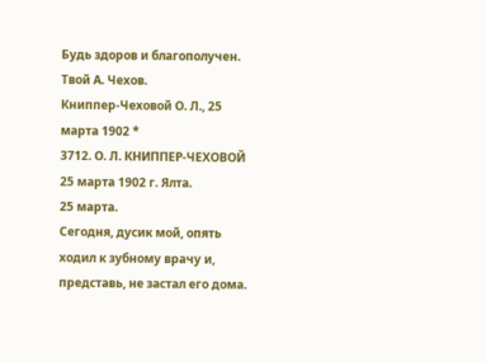Будь здоров и благополучен.
Твой А. Чехов.
Книппер-Чеховой О. Л., 25 марта 1902 *
3712. О. Л. КНИППЕР-ЧЕХОВОЙ
25 марта 1902 г. Ялта.
25 марта.
Сегодня, дусик мой, опять ходил к зубному врачу и, представь, не застал его дома.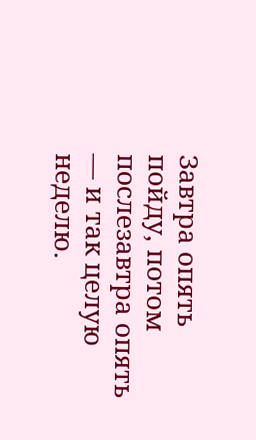Завтра опять пойду, потом послезавтра опять — и так целую неделю.